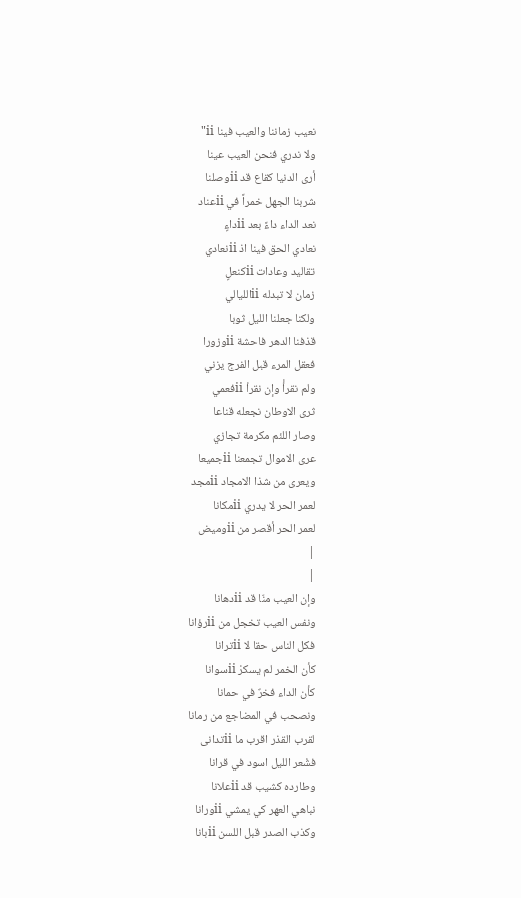نعيب زماننا والعيب فينا ii"
ولا ندري فنحن العيب عينا
أرى الدنيا كقاع قد iiوصلنا
شربنا الجهل خمراً في iiعناد
نعد الداء داءً بعد iiداءٍ
نعادي الحق فينا اذ iiنعادي
تقاليد وعادات iiكنعلٍ
زمان لا تبدله iiالليالي
ولكنا جعلنا الليل ثوبا
قذفنا الدهر فاحشة iiوزورا
فعقل المرء قبل الفرج يزني
ولم نقرأْ وإن نقراْ iiفعمي
ثرى الاوطان نجعله قناعا
وصار اللئم مكرمة تجازي
عرى الاموال تجمعنا iiجميعا
ويعرى من شذا الامجاد iiمجد
لعمر الحر لا يدري iiمكانا
لعمر الحر أقصر من iiوميض
|
|
وإن العيب منّا قد iiدهانا
ونفس العيب تخجل من iiرؤانا
فكل الناس حقا لا iiترانا
كأن الخمر لم يسكرْ iiسوانا
كأن الداء فخرٌ في حمانا
ونصحب في المضاجع من رمانا
لقرب القذر اقرب ما iiتدانى
فشْعر الليل اسود في قرانا
وطارده كشيب قد iiعلانا
نباهي العهر كي يمشي iiورانا
وكذب الصدر قبل اللسن iiبانا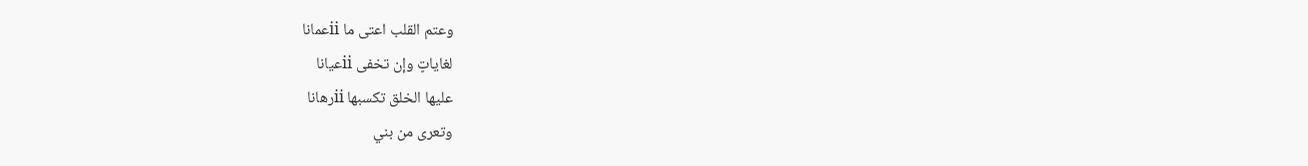وعتم القلب اعتى ما iiعمانا
لغاياتٍ وإن تخفى iiعيانا
عليها الخلق تكسبها iiرهانا
وتعرى من بني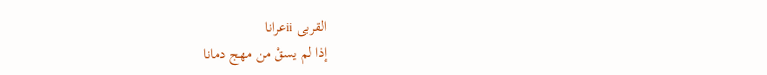القربى iiعرانا
إذا لم يسقْ من مهج دمانا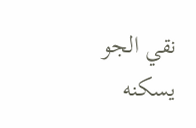نقي الجو يسكنه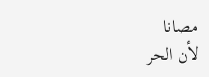مصانا
لأن الحر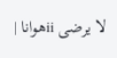لا يرضى iiهوانا |